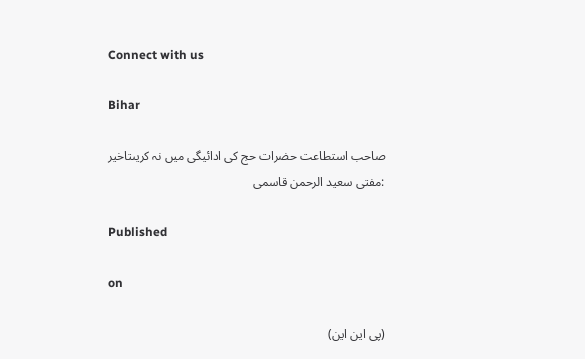Connect with us

Bihar

صاحب استطاعت حضرات حج کی ادائیگی میں نہ کریںتاخیر :مفتی سعید الرحمن قاسمی

Published

on

(پی این این)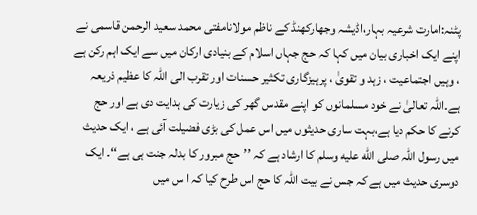پٹنہ:امارت شرعیہ بہار،اڈیشہ وجھارکھنڈ کے ناظم مولانامفتی محمد سعید الرحمن قاسمی نے اپنے ایک اخباری بیان میں کہا کہ حج جہاں اسلام کے بنیادی ارکان میں سے ایک اہم رکن ہے ، وہیں اجتماعیت ، زہد و تقویٰ ، پرہیزگاری تکثیر حسنات اور تقرب الی اللہ کا عظیم ذریعہ ہے۔اللہ تعالیٰ نے خود مسلمانوں کو اپنے مقدس گھر کی زیارت کی ہدایت دی ہے اور حج کرنے کا حکم دیا ہے،بہت ساری حدیثوں میں اس عمل کی بڑی فضیلت آئی ہے ، ایک حدیث میں رسول اللہ صلى الله عليه وسلم کا ارشاد ہے کہ ’’حج مبرور کا بدلہ جنت ہی ہے‘‘۔ ایک دوسری حدیث میں ہے کہ جس نے بیت اللہ کا حج اس طرح کیا کہ ا س میں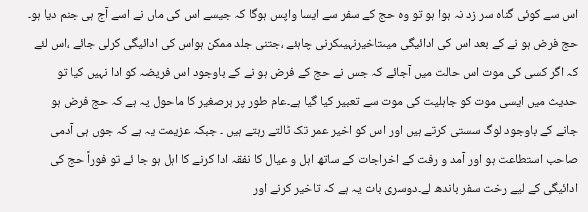اس سے کوئی گناہ سر زد نہ ہوا ہو تو وہ حج کے سفر سے ایسا واپس ہوگا کہ جیسے اس کی ماں نے اسے آج ہی جنم دیا ہو۔
حج فرض ہو نے کے بعد اس کی ادائیگی میںتاخیرنہیںکرنی چاہئے ،جتنی جلد ممکن ہواس کی ادائیگی کرلی جائے ،اس لئے کہ اگر کسی کی موت اس حالت میں آجائے کہ جس نے حج کے فرض ہو نے کے باوجود اس فریضہ کو ادا نہیں کیا تو حدیث میں ایسی موت کو جاہلیت کی موت سے تعبیر کیا گیا ہے۔عام طور پر برصغیر کا ماحول یہ ہے کہ حج فرض ہو جانے کے باوجود لوگ سستی کرتے ہیں اور اس کو اخیر عمر تک ٹالتے رہتے ہیں ۔ جبکہ عزیمت یہ ہے کہ جوں ہی آدمی صاحب استطاعت ہو اور آمد و رفت کے اخراجات کے ساتھ اہل و عیال کا نفقہ ادا کرنے کا اہل ہو جا ئے تو فوراً حج کی ادائیگی کے لیے رخت سفر باندھ لے۔دوسری بات یہ ہے کہ تاخیر کرنے اور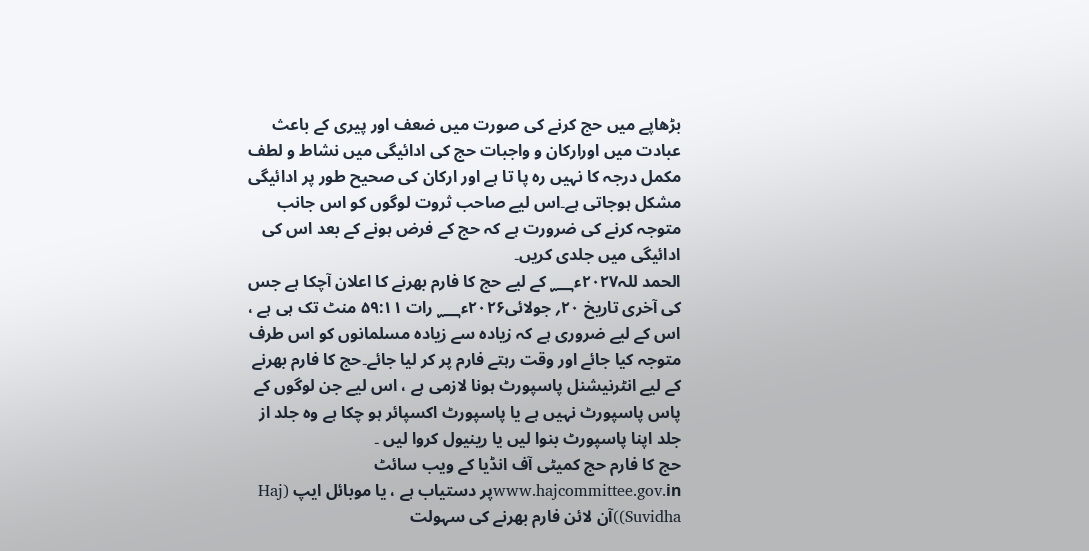بڑھاپے میں حج کرنے کی صورت میں ضعف اور پیری کے باعث عبادت میں اورارکان و واجبات حج کی ادائیگی میں نشاط و لطف مکمل درجہ کا نہیں رہ پا تا ہے اور ارکان کی صحیح طور پر ادائیگی مشکل ہوجاتی ہے۔اس لیے صاحب ثروت لوگوں کو اس جانب متوجہ کرنے کی ضرورت ہے کہ حج کے فرض ہونے کے بعد اس کی ادائیگی میں جلدی کریں۔
الحمد للہ۲۰۲۷ء؁ کے لیے حج کا فارم بھرنے کا اعلان آچکا ہے جس کی آخری تاریخ ۲۰؍ جولائی۲۰۲۶ء؁ رات ۵۹:۱۱ منٹ تک ہی ہے ، اس کے لیے ضروری ہے کہ زیادہ سے زیادہ مسلمانوں کو اس طرف متوجہ کیا جائے اور وقت رہتے فارم پر کر لیا جائے۔حج کا فارم بھرنے کے لیے انٹرنیشنل پاسپورٹ ہونا لازمی ہے ، اس لیے جن لوگوں کے پاس پاسپورٹ نہیں ہے یا پاسپورٹ اکسپائر ہو چکا ہے وہ جلد از جلد اپنا پاسپورٹ بنوا لیں یا رینیول کروا لیں ۔
حج کا فارم حج کمیٹی آف انڈیا کے ویب سائٹ www.hajcommittee.gov.inپر دستیاب ہے ، یا موبائل ایپ (Haj Suvidha))آن لائن فارم بھرنے کی سہولت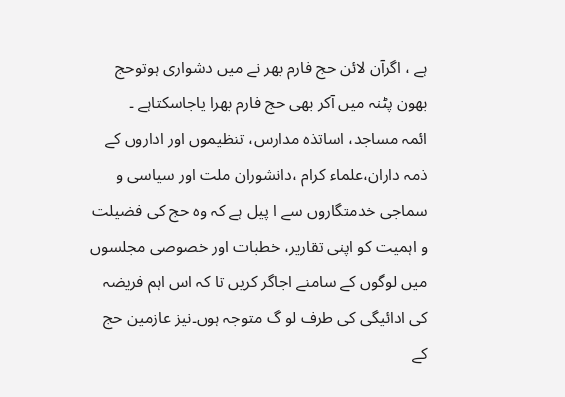ہے ، اگرآن لائن حج فارم بھر نے میں دشواری ہوتوحج بھون پٹنہ میں آکر بھی حج فارم بھرا یاجاسکتاہے ۔
ائمہ مساجد، اساتذہ مدارس، تنظیموں اور اداروں کے ذمہ داران،علماء کرام ،دانشوران ملت اور سیاسی و سماجی خدمتگاروں سے ا پیل ہے کہ وہ حج کی فضیلت و اہمیت کو اپنی تقاریر، خطبات اور خصوصی مجلسوں میں لوگوں کے سامنے اجاگر کریں تا کہ اس اہم فریضہ کی ادائیگی کی طرف لو گ متوجہ ہوں۔نیز عازمین حج کے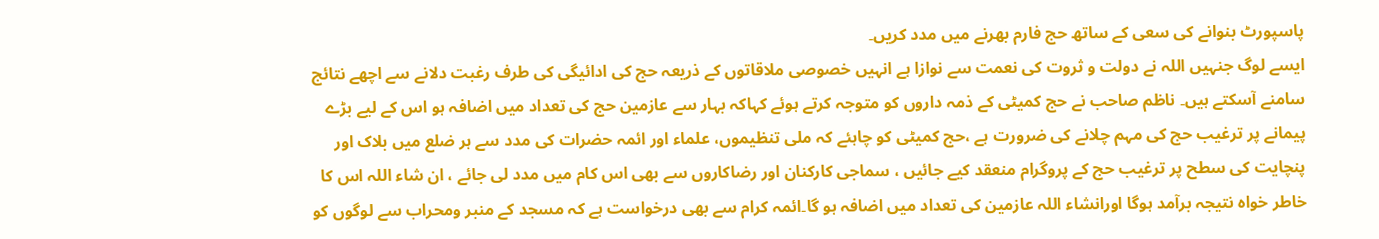پاسپورٹ بنوانے کی سعی کے ساتھ حج فارم بھرنے میں مدد کریں۔
ایسے لوگ جنہیں اللہ نے دولت و ثروت کی نعمت سے نوازا ہے انہیں خصوصی ملاقاتوں کے ذریعہ حج کی ادائیگی کی طرف رغبت دلانے سے اچھے نتائج سامنے آسکتے ہیں۔ ناظم صاحب نے حج کمیٹی کے ذمہ داروں کو متوجہ کرتے ہوئے کہاکہ بہار سے عازمین حج کی تعداد میں اضافہ ہو اس کے لیے بڑے پیمانے پر ترغیب حج کی مہم چلانے کی ضرورت ہے ،حج کمیٹی کو چاہئے کہ ملی تنظیموں، علماء اور ائمہ حضرات کی مدد سے ہر ضلع میں بلاک اور پنچایت کی سطح پر ترغیب حج کے پروگرام منعقد کیے جائیں ، سماجی کارکنان اور رضاکاروں سے بھی اس کام میں مدد لی جائے ، ان شاء اللہ اس کا خاطر خواہ نتیجہ برآمد ہوگا اورانشاء اللہ عازمین کی تعداد میں اضافہ ہو گا۔ائمہ کرام سے بھی درخواست ہے کہ مسجد کے منبر ومحراب سے لوگوں کو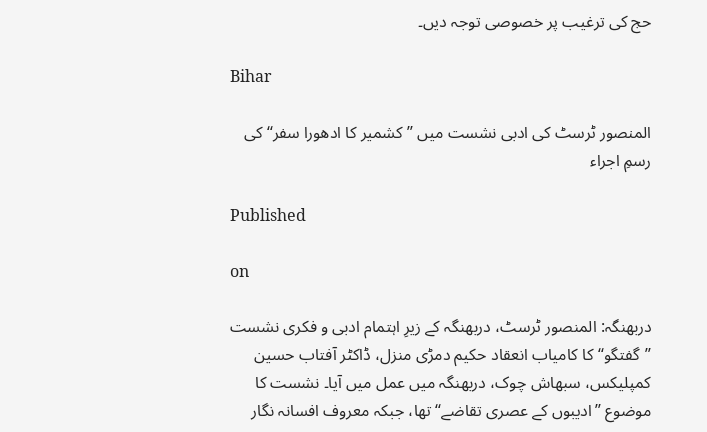حج کی ترغیب پر خصوصی توجہ دیں۔

Bihar

المنصور ٹرسٹ کی ادبی نشست میں ’’کشمیر کا ادھورا سفر‘‘ کی رسمِ اجراء

Published

on

دربھنگہ: المنصور ٹرسٹ، دربھنگہ کے زیرِ اہتمام ادبی و فکری نشست ’’گفتگو‘‘ کا کامیاب انعقاد حکیم دمڑی منزل، ڈاکٹر آفتاب حسین کمپلیکس، سبھاش چوک، دربھنگہ میں عمل میں آیا۔ نشست کا موضوع ’’ادیبوں کے عصری تقاضے‘‘ تھا، جبکہ معروف افسانہ نگار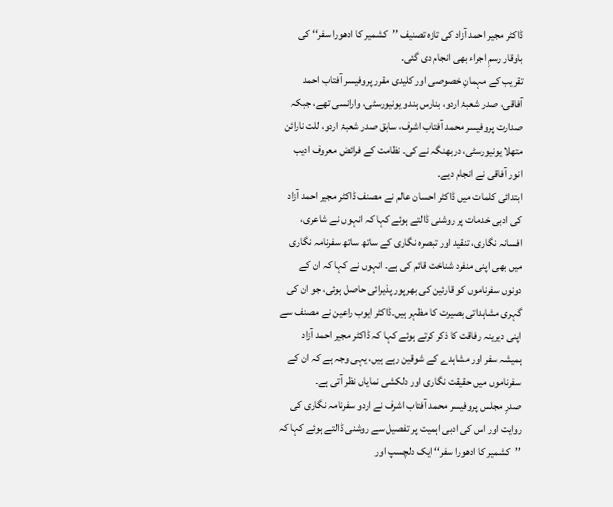ڈاکٹر مجیر احمد آزاد کی تازہ تصنیف ’’کشمیر کا ادھورا سفر‘‘ کی باوقار رسمِ اجراء بھی انجام دی گئی۔
تقریب کے مہمانِ خصوصی اور کلیدی مقرر پروفیسر آفتاب احمد آفاقی، صدر شعبۂ اردو، بنارس ہندو یونیورسٹی، وارانسی تھے، جبکہ صدارت پروفیسر محمد آفتاب اشرف، سابق صدر شعبۂ اردو، للت نارائن متھلا یونیورسٹی، دربھنگہ نے کی۔ نظامت کے فرائض معروف ادیب انور آفاقی نے انجام دیے۔
ابتدائی کلمات میں ڈاکٹر احسان عالم نے مصنف ڈاکٹر مجیر احمد آزاد کی ادبی خدمات پر روشنی ڈالتے ہوئے کہا کہ انہوں نے شاعری، افسانہ نگاری، تنقید اور تبصرہ نگاری کے ساتھ ساتھ سفرنامہ نگاری میں بھی اپنی منفرد شناخت قائم کی ہے۔ انہوں نے کہا کہ ان کے دونوں سفرناموں کو قارئین کی بھرپور پذیرائی حاصل ہوئی، جو ان کی گہری مشاہداتی بصیرت کا مظہر ہیں۔ڈاکٹر ایوب راعین نے مصنف سے اپنی دیرینہ رفاقت کا ذکر کرتے ہوئے کہا کہ ڈاکٹر مجیر احمد آزاد ہمیشہ سفر اور مشاہدے کے شوقین رہے ہیں، یہی وجہ ہے کہ ان کے سفرناموں میں حقیقت نگاری اور دلکشی نمایاں نظر آتی ہے۔
صدرِ مجلس پروفیسر محمد آفتاب اشرف نے اردو سفرنامہ نگاری کی روایت اور اس کی ادبی اہمیت پر تفصیل سے روشنی ڈالتے ہوئے کہا کہ ’’کشمیر کا ادھورا سفر‘‘ ایک دلچسپ اور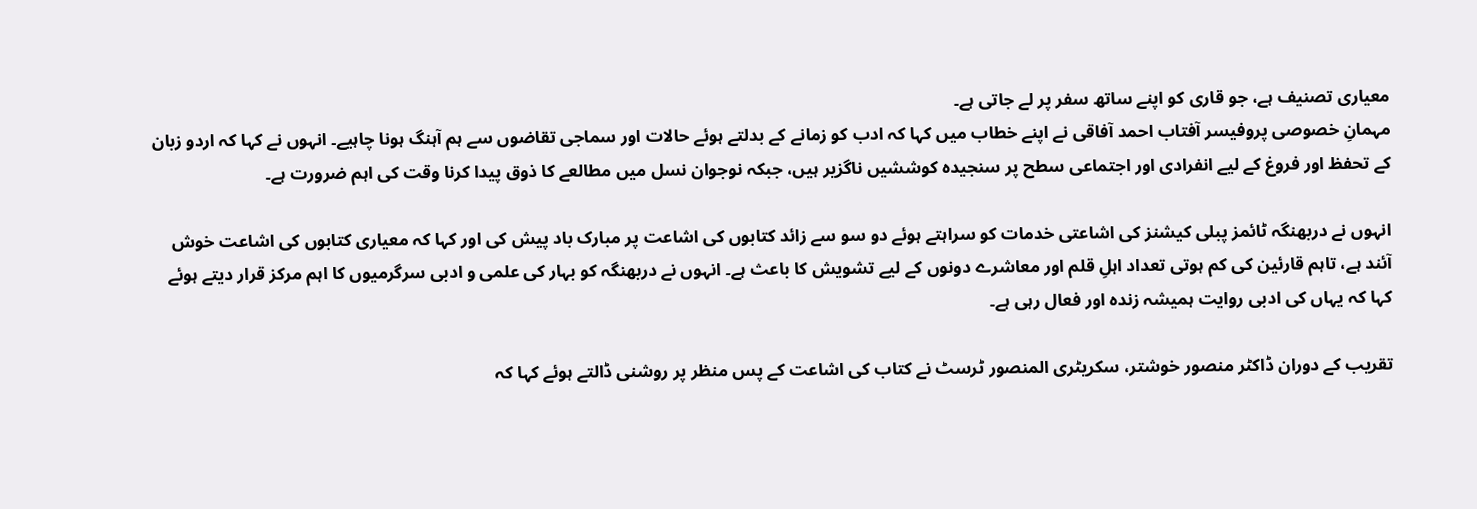معیاری تصنیف ہے، جو قاری کو اپنے ساتھ سفر پر لے جاتی ہے۔
مہمانِ خصوصی پروفیسر آفتاب احمد آفاقی نے اپنے خطاب میں کہا کہ ادب کو زمانے کے بدلتے ہوئے حالات اور سماجی تقاضوں سے ہم آہنگ ہونا چاہیے۔ انہوں نے کہا کہ اردو زبان کے تحفظ اور فروغ کے لیے انفرادی اور اجتماعی سطح پر سنجیدہ کوششیں ناگزیر ہیں، جبکہ نوجوان نسل میں مطالعے کا ذوق پیدا کرنا وقت کی اہم ضرورت ہے۔

انہوں نے دربھنگہ ٹائمز پبلی کیشنز کی اشاعتی خدمات کو سراہتے ہوئے دو سو سے زائد کتابوں کی اشاعت پر مبارک باد پیش کی اور کہا کہ معیاری کتابوں کی اشاعت خوش آئند ہے، تاہم قارئین کی کم ہوتی تعداد اہلِ قلم اور معاشرے دونوں کے لیے تشویش کا باعث ہے۔ انہوں نے دربھنگہ کو بہار کی علمی و ادبی سرگرمیوں کا اہم مرکز قرار دیتے ہوئے کہا کہ یہاں کی ادبی روایت ہمیشہ زندہ اور فعال رہی ہے۔

تقریب کے دوران ڈاکٹر منصور خوشتر، سکریٹری المنصور ٹرسٹ نے کتاب کی اشاعت کے پس منظر پر روشنی ڈالتے ہوئے کہا کہ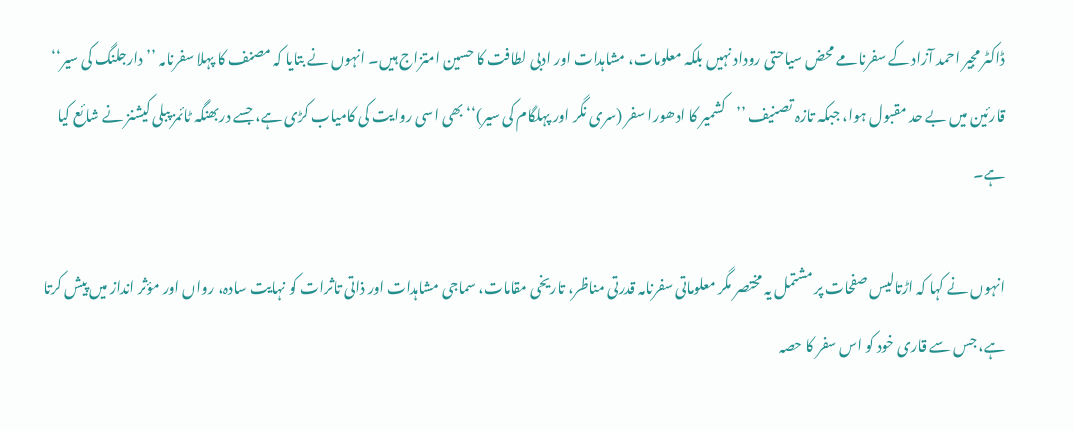ڈاکٹر مجیر احمد آزاد کے سفرنامے محض سیاحتی روداد نہیں بلکہ معلومات، مشاہدات اور ادبی لطافت کا حسین امتزاج ہیں۔ انہوں نے بتایا کہ مصنف کا پہلا سفرنامہ ’’دارجلنگ کی سیر‘‘ قارئین میں بے حد مقبول ہوا، جبکہ تازہ تصنیف ’’کشمیر کا ادھورا سفر (سری نگر اور پہلگام کی سیر)‘‘ بھی اسی روایت کی کامیاب کڑی ہے، جسے دربھنگہ ٹائمز پبلی کیشنز نے شائع کیا ہے۔

انہوں نے کہا کہ اڑتالیس صفحات پر مشتمل یہ مختصر مگر معلوماتی سفرنامہ قدرتی مناظر، تاریخی مقامات، سماجی مشاہدات اور ذاتی تاثرات کو نہایت سادہ، رواں اور مؤثر انداز میں پیش کرتا ہے، جس سے قاری خود کو اس سفر کا حصہ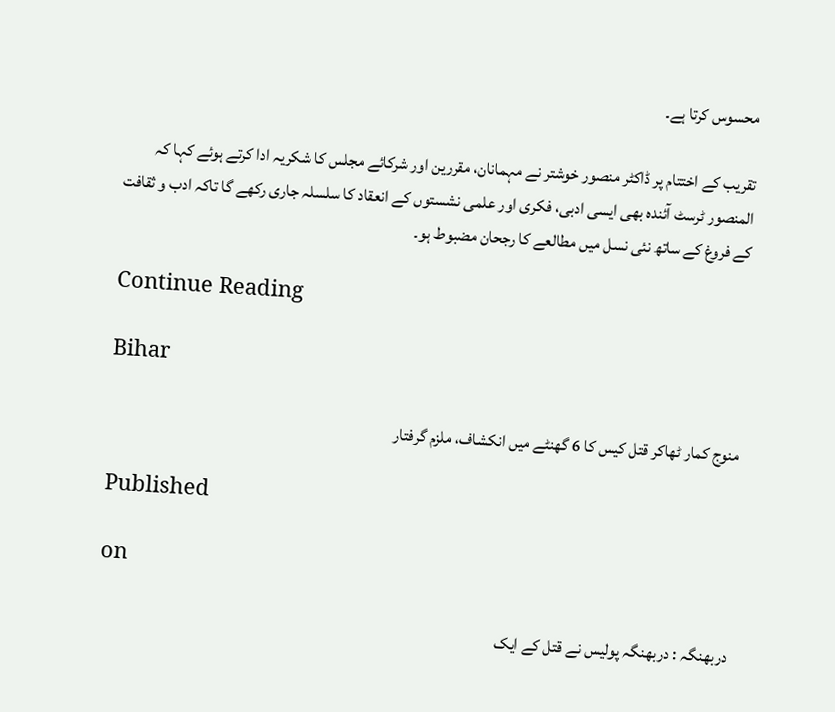محسوس کرتا ہے۔

تقریب کے اختتام پر ڈاکٹر منصور خوشتر نے مہمانان، مقررین اور شرکائے مجلس کا شکریہ ادا کرتے ہوئے کہا کہ المنصور ٹرسٹ آئندہ بھی ایسی ادبی، فکری اور علمی نشستوں کے انعقاد کا سلسلہ جاری رکھے گا تاکہ ادب و ثقافت کے فروغ کے ساتھ نئی نسل میں مطالعے کا رجحان مضبوط ہو۔

Continue Reading

Bihar

منوج کمار ٹھاکر قتل کیس کا 6 گھنٹے میں انکشاف، ملزم گرفتار

Published

on

دربھنگہ : دربھنگہ پولیس نے قتل کے ایک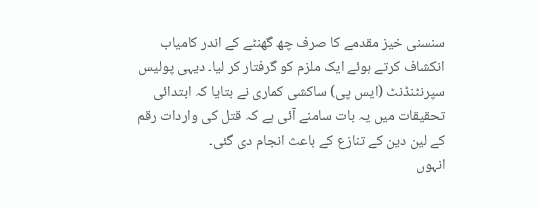سنسنی خیز مقدمے کا صرف چھ گھنٹے کے اندر کامیاب انکشاف کرتے ہوئے ایک ملزم کو گرفتار کر لیا۔ دیہی پولیس سپرنٹنڈنٹ (ایس پی) ساکشی کماری نے بتایا کہ ابتدائی تحقیقات میں یہ بات سامنے آئی ہے کہ قتل کی واردات رقم کے لین دین کے تنازع کے باعث انجام دی گئی۔
انہوں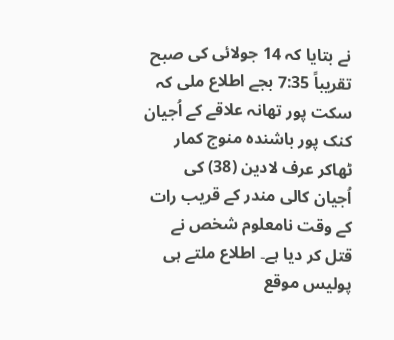نے بتایا کہ 14 جولائی کی صبح تقریباً 7:35 بجے اطلاع ملی کہ سکت پور تھانہ علاقے کے اُجیان کنک پور باشندہ منوج کمار ٹھاکر عرف لادین (38) کی اُجیان کالی مندر کے قریب رات کے وقت نامعلوم شخص نے قتل کر دیا ہے۔ اطلاع ملتے ہی پولیس موقع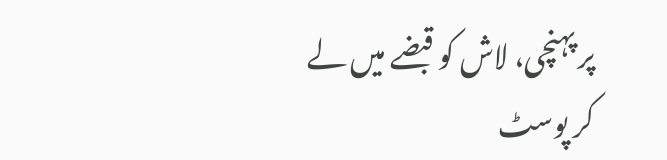پر پہنچی، لاش کو قبضے میں لے کر پوسٹ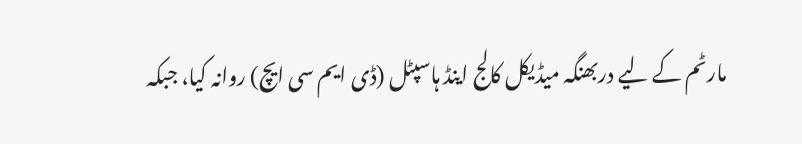مارٹم کے لیے دربھنگہ میڈیکل کالج اینڈ ہاسپٹل (ڈی ایم سی ایچ) روانہ کیا، جبکہ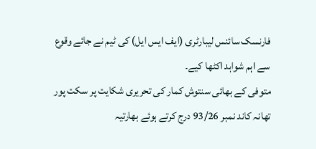فارنسک سائنس لیبارٹری (ایف ایس ایل) کی ٹیم نے جائے وقوع سے اہم شواہد اکٹھا کیے۔
متوفی کے بھائی سنتوش کمار کی تحریری شکایت پر سکت پور تھانہ کاند نمبر 93/26 درج کرتے ہوئے بھارتیہ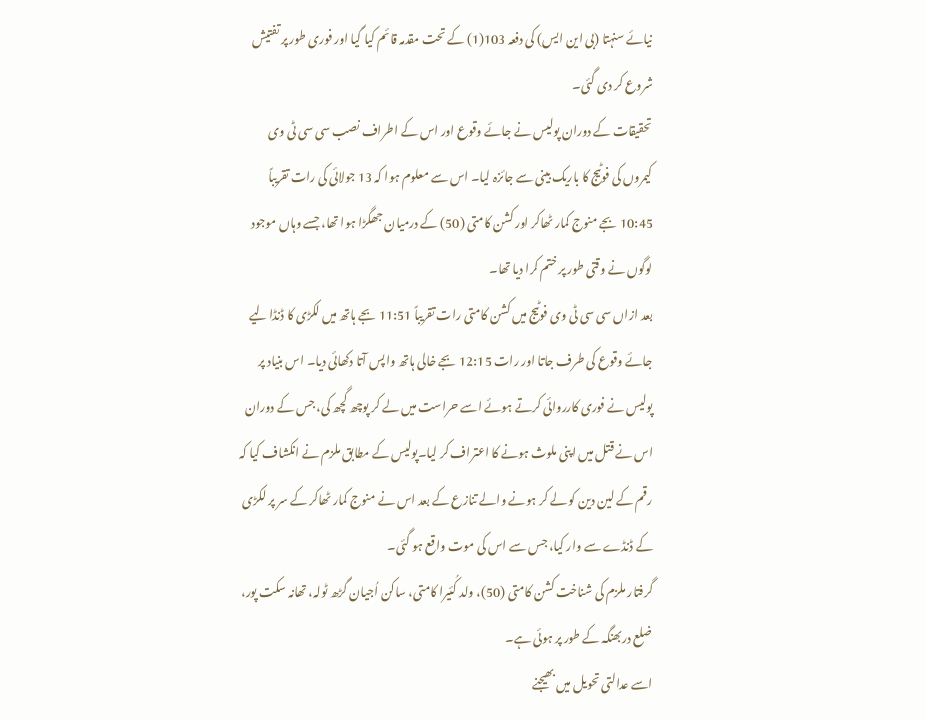نیائے سنہتا (بی این ایس) کی دفعہ 103(1) کے تحت مقدمہ قائم کیا گیا اور فوری طور پر تفتیش شروع کر دی گئی۔
تحقیقات کے دوران پولیس نے جائے وقوع اور اس کے اطراف نصب سی سی ٹی وی کیمروں کی فوٹیج کا باریک بینی سے جائزہ لیا۔ اس سے معلوم ہوا کہ 13 جولائی کی رات تقریباً 10:45 بجے منوج کمار ٹھاکر اور کشن کامتی (50) کے درمیان جھگڑا ہوا تھا، جسے وہاں موجود لوگوں نے وقتی طور پر ختم کرا دیا تھا۔
بعد ازاں سی سی ٹی وی فوٹیج میں کشن کامتی رات تقریباً 11:51 بجے ہاتھ میں لکڑی کا ڈنڈا لیے جائے وقوع کی طرف جاتا اور رات 12:15 بجے خالی ہاتھ واپس آتا دکھائی دیا۔ اس بنیاد پر پولیس نے فوری کارروائی کرتے ہوئے اسے حراست میں لے کر پوچھ گچھ کی، جس کے دوران اس نے قتل میں اپنی ملوث ہونے کا اعتراف کر لیا۔پولیس کے مطابق ملزم نے انکشاف کیا کہ رقم کے لین دین کو لے کر ہونے والے تنازع کے بعد اس نے منوج کمار ٹھاکر کے سر پر لکڑی کے ڈنڈے سے وار کیا، جس سے اس کی موت واقع ہو گئی۔
گرفتار ملزم کی شناخت کشن کامتی (50)، ولد کُئیرا کامتی، ساکن اُجیان گڑھ ٹولہ، تھانہ سکت پور، ضلع دربھنگہ کے طور پر ہوئی ہے۔
اسے عدالتی تحویل میں بھیجنے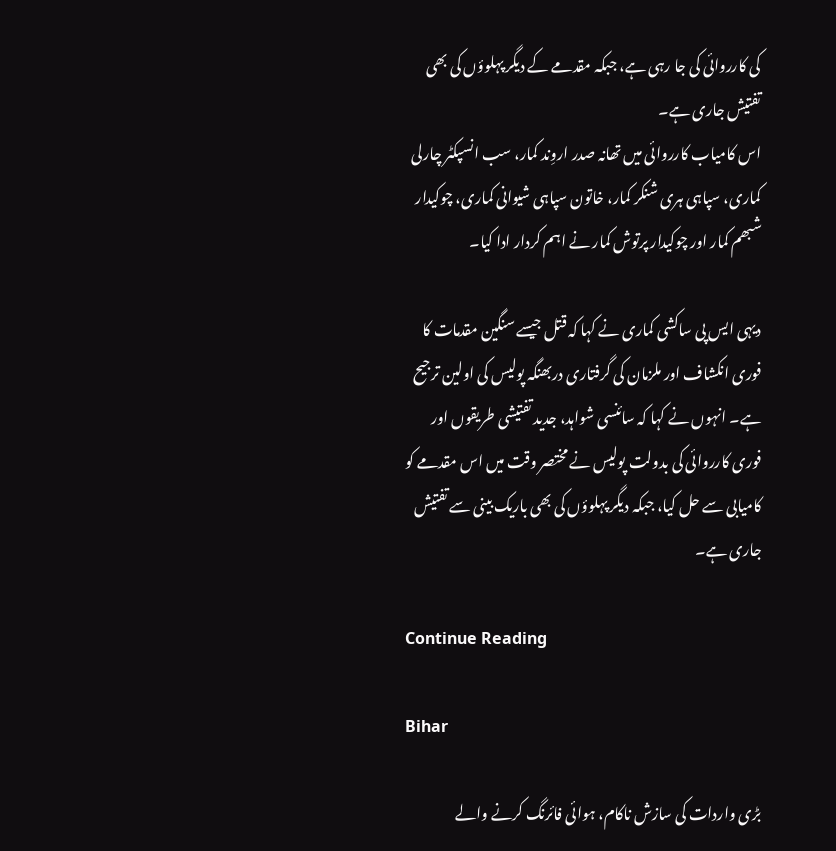کی کارروائی کی جا رہی ہے، جبکہ مقدمے کے دیگر پہلوؤں کی بھی تفتیش جاری ہے۔
اس کامیاب کارروائی میں تھانہ صدر اروِند کمار، سب انسپکٹر چارلی کماری، سپاہی ہری شنکر کمار، خاتون سپاہی شیوانی کماری، چوکیدار شبھم کمار اور چوکیدار پرتوش کمار نے اہم کردار ادا کیا۔

دیہی ایس پی ساکشی کماری نے کہا کہ قتل جیسے سنگین مقدمات کا فوری انکشاف اور ملزمان کی گرفتاری دربھنگہ پولیس کی اولین ترجیح ہے۔ انہوں نے کہا کہ سائنسی شواہد، جدید تفتیشی طریقوں اور فوری کارروائی کی بدولت پولیس نے مختصر وقت میں اس مقدمے کو کامیابی سے حل کیا، جبکہ دیگر پہلوؤں کی بھی باریک بینی سے تفتیش جاری ہے۔

Continue Reading

Bihar

بڑی واردات کی سازش ناکام، ہوائی فائرنگ کرنے والے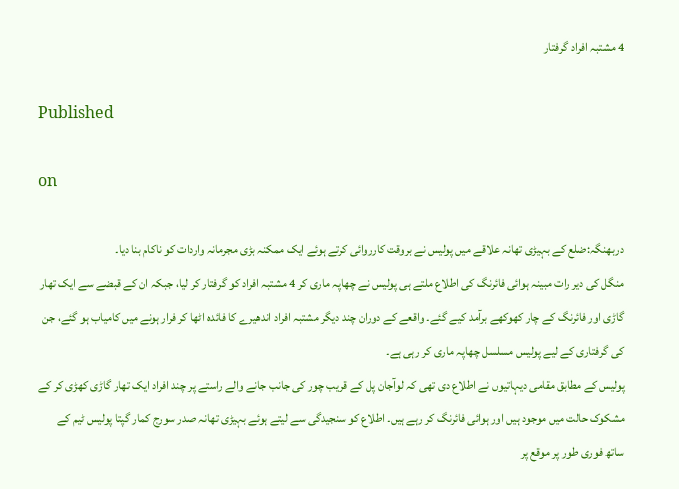4 مشتبہ افراد گرفتار

Published

on

دربھنگہ:ضلع کے بہیڑی تھانہ علاقے میں پولیس نے بروقت کارروائی کرتے ہوئے ایک ممکنہ بڑی مجرمانہ واردات کو ناکام بنا دیا۔
منگل کی دیر رات مبینہ ہوائی فائرنگ کی اطلاع ملتے ہی پولیس نے چھاپہ ماری کر 4 مشتبہ افراد کو گرفتار کر لیا، جبکہ ان کے قبضے سے ایک تھار گاڑی اور فائرنگ کے چار کھوکھے برآمد کیے گئے۔ واقعے کے دوران چند دیگر مشتبہ افراد اندھیرے کا فائدہ اٹھا کر فرار ہونے میں کامیاب ہو گئے، جن کی گرفتاری کے لیے پولیس مسلسل چھاپہ ماری کر رہی ہے۔
پولیس کے مطابق مقامی دیہاتیوں نے اطلاع دی تھی کہ لوآجان پل کے قریب چور کی جانب جانے والے راستے پر چند افراد ایک تھار گاڑی کھڑی کر کے مشکوک حالت میں موجود ہیں اور ہوائی فائرنگ کر رہے ہیں۔ اطلاع کو سنجیدگی سے لیتے ہوئے بہیڑی تھانہ صدر سورج کمار گپتا پولیس ٹیم کے ساتھ فوری طور پر موقع پر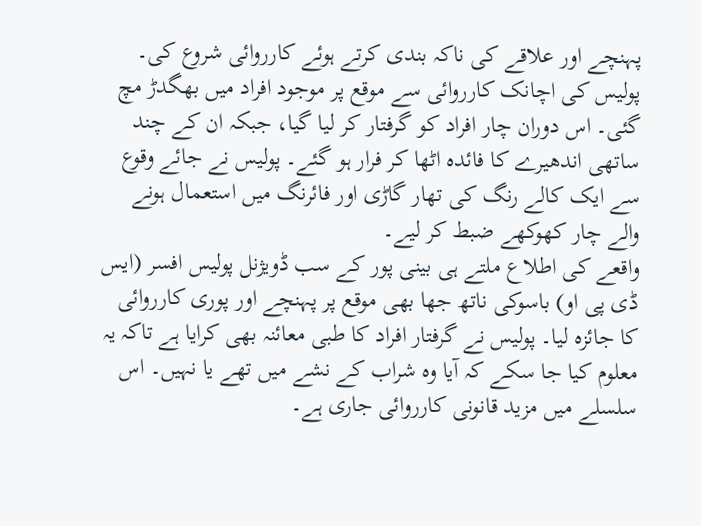پہنچے اور علاقے کی ناکہ بندی کرتے ہوئے کارروائی شروع کی۔
پولیس کی اچانک کارروائی سے موقع پر موجود افراد میں بھگدڑ مچ گئی۔ اس دوران چار افراد کو گرفتار کر لیا گیا، جبکہ ان کے چند ساتھی اندھیرے کا فائدہ اٹھا کر فرار ہو گئے۔ پولیس نے جائے وقوع سے ایک کالے رنگ کی تھار گاڑی اور فائرنگ میں استعمال ہونے والے چار کھوکھے ضبط کر لیے۔
واقعے کی اطلاع ملتے ہی بینی پور کے سب ڈویژنل پولیس افسر (ایس ڈی پی او) باسوکی ناتھ جھا بھی موقع پر پہنچے اور پوری کارروائی کا جائزہ لیا۔ پولیس نے گرفتار افراد کا طبی معائنہ بھی کرایا ہے تاکہ یہ معلوم کیا جا سکے کہ آیا وہ شراب کے نشے میں تھے یا نہیں۔ اس سلسلے میں مزید قانونی کارروائی جاری ہے۔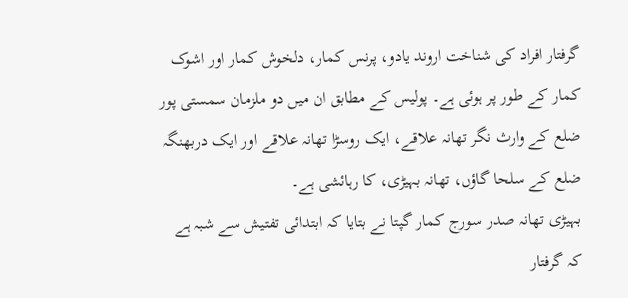گرفتار افراد کی شناخت اروند یادو، پرنس کمار، دلخوش کمار اور اشوک کمار کے طور پر ہوئی ہے۔ پولیس کے مطابق ان میں دو ملزمان سمستی پور ضلع کے وارث نگر تھانہ علاقے، ایک روسڑا تھانہ علاقے اور ایک دربھنگہ ضلع کے سلحا گاؤں، تھانہ بہیڑی، کا رہائشی ہے۔
بہیڑی تھانہ صدر سورج کمار گپتا نے بتایا کہ ابتدائی تفتیش سے شبہ ہے کہ گرفتار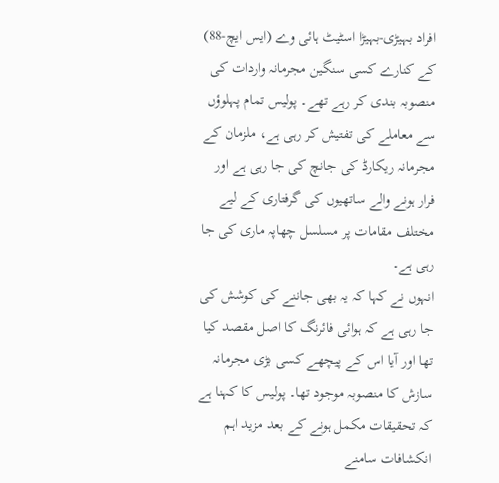افراد بہیڑی-بہیڑا اسٹیٹ ہائی وے (ایس ایچ-88) کے کنارے کسی سنگین مجرمانہ واردات کی منصوبہ بندی کر رہے تھے۔ پولیس تمام پہلوؤں سے معاملے کی تفتیش کر رہی ہے، ملزمان کے مجرمانہ ریکارڈ کی جانچ کی جا رہی ہے اور فرار ہونے والے ساتھیوں کی گرفتاری کے لیے مختلف مقامات پر مسلسل چھاپہ ماری کی جا رہی ہے۔
انہوں نے کہا کہ یہ بھی جاننے کی کوشش کی جا رہی ہے کہ ہوائی فائرنگ کا اصل مقصد کیا تھا اور آیا اس کے پیچھے کسی بڑی مجرمانہ سازش کا منصوبہ موجود تھا۔ پولیس کا کہنا ہے کہ تحقیقات مکمل ہونے کے بعد مزید اہم انکشافات سامنے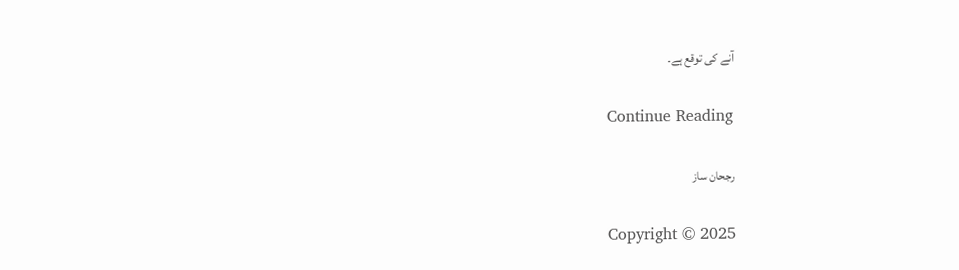آنے کی توقع ہے۔

Continue Reading

رجحان ساز

Copyright © 2025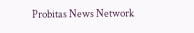Probitas News Network